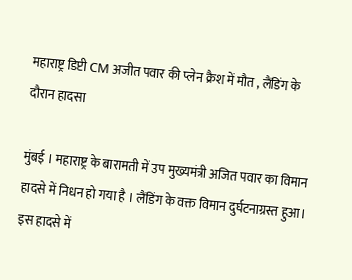महाराष्ट्र डिप्टी CM अजीत पवार की प्लेन क्रैश में मौत , लैंडिंग के दौरान हादसा

मुंबई । महाराष्ट्र के बारामती में उप मुख्यमंत्री अजित पवार का विमान हादसे में निधन हो गया है । लैंडिंग के वक्त विमान दुर्घटनाग्रस्त हुआ। इस हादसे में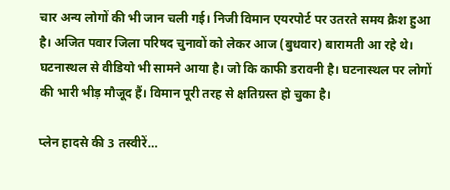चार अन्य लोगों की भी जान चली गई। निजी विमान एयरपोर्ट पर उतरते समय क्रैश हुआ है। अजित पवार जिला परिषद चुनावों को लेकर आज (बुधवार) बारामती आ रहे थे। घटनास्थल से वीडियो भी सामने आया है। जो कि काफी डरावनी है। घटनास्थल पर लोगों की भारी भीड़ मौजूद हैं। विमान पूरी तरह से क्षतिग्रस्त हो चुका है।

प्लेन हादसे की 3 तस्वीरें…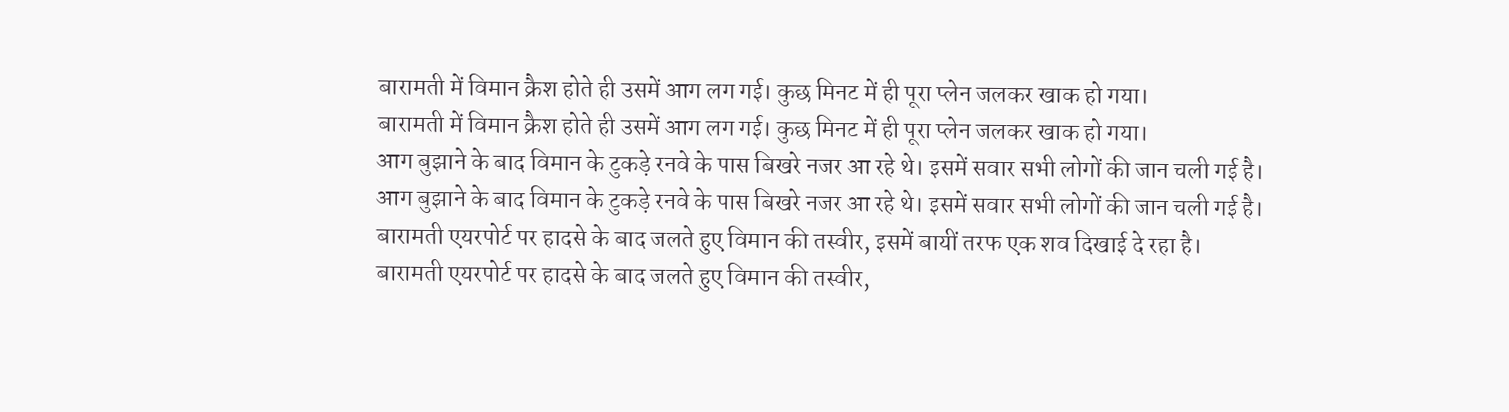बारामती में विमान क्रैश होते ही उसमें आग लग गई। कुछ मिनट में ही पूरा प्लेन जलकर खाक हो गया।
बारामती में विमान क्रैश होते ही उसमें आग लग गई। कुछ मिनट में ही पूरा प्लेन जलकर खाक हो गया।
आग बुझाने के बाद विमान के टुकड़े रनवे के पास बिखरे नजर आ रहे थे। इसमें सवार सभी लोगों की जान चली गई है।
आग बुझाने के बाद विमान के टुकड़े रनवे के पास बिखरे नजर आ रहे थे। इसमें सवार सभी लोगों की जान चली गई है।
बारामती एयरपोर्ट पर हादसे के बाद जलते हुए विमान की तस्वीर, इसमें बायीं तरफ एक शव दिखाई दे रहा है।
बारामती एयरपोर्ट पर हादसे के बाद जलते हुए विमान की तस्वीर,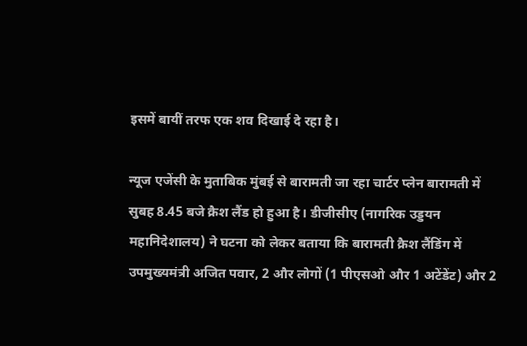इसमें बायीं तरफ एक शव दिखाई दे रहा है।

न्यूज एजेंसी के मुताबिक मुंबई से बारामती जा रहा चार्टर प्लेन बारामती में सुबह 8.45 बजे क्रैश लैंड हो हुआ है। डीजीसीए (नागरिक उड्डयन महानिदेशालय) ने घटना को लेकर बताया कि बारामती क्रैश लैंडिंग में उपमुख्यमंत्री अजित पवार, 2 और लोगों (1 पीएसओ और 1 अटेंडेंट) और 2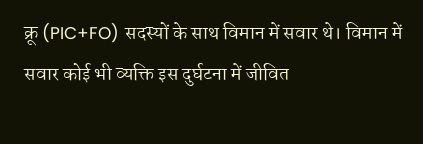क्रू (PIC+FO) सदस्यों के साथ विमान में सवार थे। विमान में सवार कोई भी व्यक्ति इस दुर्घटना में जीवित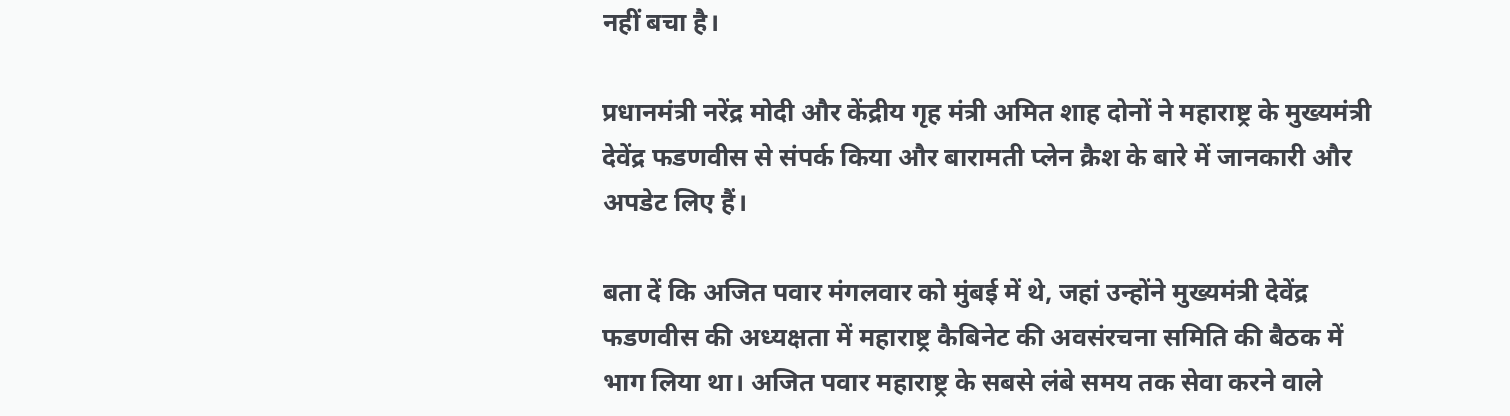नहीं बचा है।

प्रधानमंत्री नरेंद्र मोदी और केंद्रीय गृह मंत्री अमित शाह दोनों ने महाराष्ट्र के मुख्यमंत्री देवेंद्र फडणवीस से संपर्क किया और बारामती प्लेन क्रैश के बारे में जानकारी और अपडेट लिए हैं।

बता दें कि अजित पवार मंगलवार को मुंबई में थे, जहां उन्होंने मुख्यमंत्री देवेंद्र फडणवीस की अध्यक्षता में महाराष्ट्र कैबिनेट की अवसंरचना समिति की बैठक में भाग लिया था। अजित पवार महाराष्ट्र के सबसे लंबे समय तक सेवा करने वाले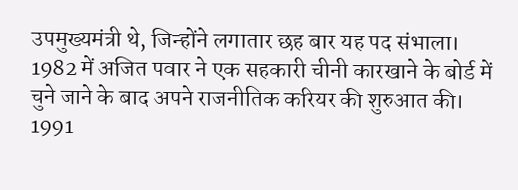उपमुख्यमंत्री थे, जिन्होंने लगातार छह बार यह पद संभाला। 1982 में अजित पवार ने एक सहकारी चीनी कारखाने के बोर्ड में चुने जाने के बाद अपने राजनीतिक करियर की शुरुआत की। 1991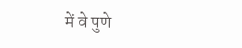में वे पुणे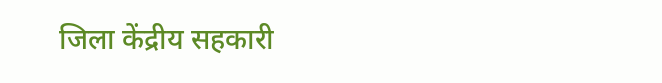जिला केंद्रीय सहकारी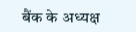बैंक के अध्यक्ष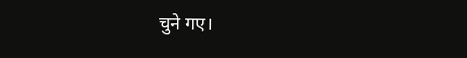चुने गए।